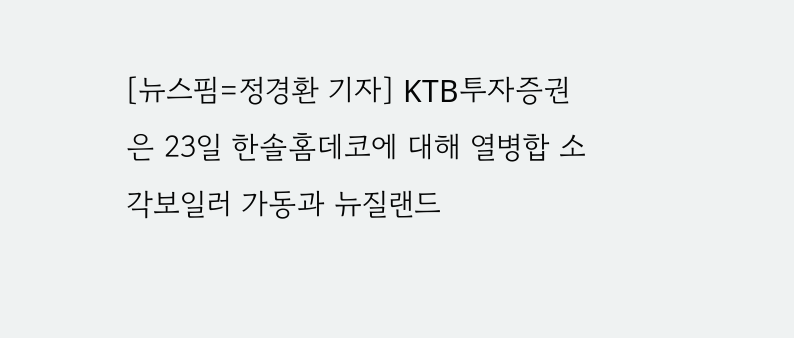[뉴스핌=정경환 기자] KTB투자증권은 23일 한솔홈데코에 대해 열병합 소각보일러 가동과 뉴질랜드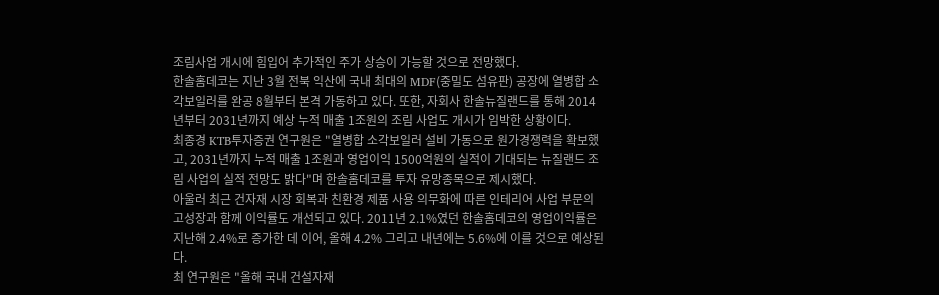조림사업 개시에 힘입어 추가적인 주가 상승이 가능할 것으로 전망했다.
한솔홈데코는 지난 3월 전북 익산에 국내 최대의 MDF(중밀도 섬유판) 공장에 열병합 소각보일러를 완공 8월부터 본격 가동하고 있다. 또한, 자회사 한솔뉴질랜드를 통해 2014년부터 2031년까지 예상 누적 매출 1조원의 조림 사업도 개시가 임박한 상황이다.
최종경 KTB투자증권 연구원은 "열병합 소각보일러 설비 가동으로 원가경쟁력을 확보했고, 2031년까지 누적 매출 1조원과 영업이익 1500억원의 실적이 기대되는 뉴질랜드 조림 사업의 실적 전망도 밝다"며 한솔홈데코를 투자 유망종목으로 제시했다.
아울러 최근 건자재 시장 회복과 친환경 제품 사용 의무화에 따른 인테리어 사업 부문의 고성장과 함께 이익률도 개선되고 있다. 2011년 2.1%였던 한솔홈데코의 영업이익률은 지난해 2.4%로 증가한 데 이어, 올해 4.2% 그리고 내년에는 5.6%에 이를 것으로 예상된다.
최 연구원은 "올해 국내 건설자재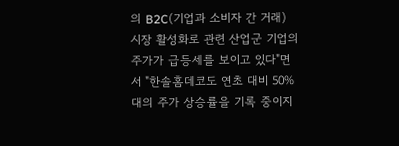의 B2C(기업과 소비자 간 거래) 시장 활성화로 관련 산업군 기업의 주가가 급등세를 보이고 있다"면서 "한솔홈데코도 연초 대비 50% 대의 주가 상승률을 기록 중이지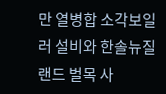만 열병합 소각보일러 설비와 한솔뉴질랜드 벌목 사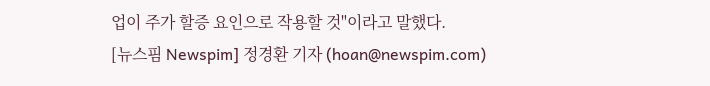업이 주가 할증 요인으로 작용할 것"이라고 말했다.
[뉴스핌 Newspim] 정경환 기자 (hoan@newspim.com)